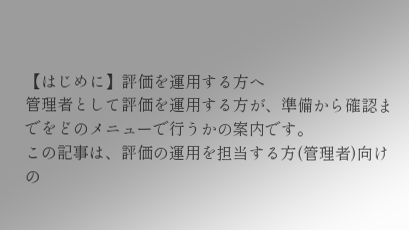【はじめに】評価を運用する方へ
管理者として評価を運用する方が、準備から確認までをどのメニューで行うかの案内です。
この記事は、評価の運用を担当する方(管理者)向けの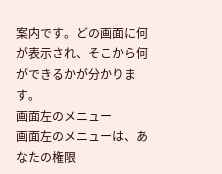案内です。どの画面に何が表示され、そこから何ができるかが分かります。
画面左のメニュー
画面左のメニューは、あなたの権限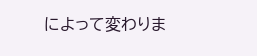によって変わりま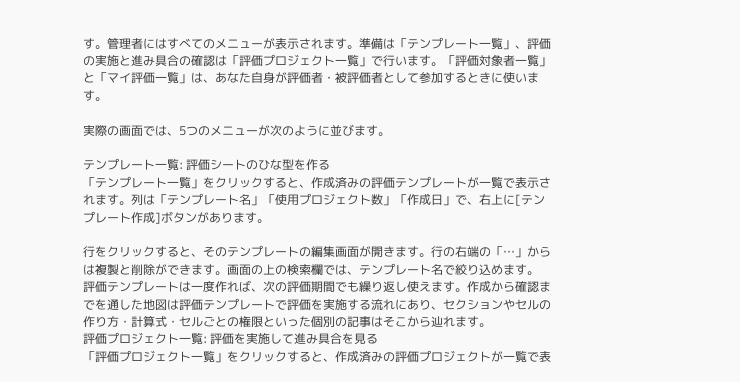す。管理者にはすべてのメニューが表示されます。準備は「テンプレート一覧」、評価の実施と進み具合の確認は「評価プロジェクト一覧」で行います。「評価対象者一覧」と「マイ評価一覧」は、あなた自身が評価者・被評価者として参加するときに使います。

実際の画面では、5つのメニューが次のように並びます。

テンプレート一覧: 評価シートのひな型を作る
「テンプレート一覧」をクリックすると、作成済みの評価テンプレートが一覧で表示されます。列は「テンプレート名」「使用プロジェクト数」「作成日」で、右上に[テンプレート作成]ボタンがあります。

行をクリックすると、そのテンプレートの編集画面が開きます。行の右端の「…」からは複製と削除ができます。画面の上の検索欄では、テンプレート名で絞り込めます。
評価テンプレートは一度作れば、次の評価期間でも繰り返し使えます。作成から確認までを通した地図は評価テンプレートで評価を実施する流れにあり、セクションやセルの作り方・計算式・セルごとの権限といった個別の記事はそこから辿れます。
評価プロジェクト一覧: 評価を実施して進み具合を見る
「評価プロジェクト一覧」をクリックすると、作成済みの評価プロジェクトが一覧で表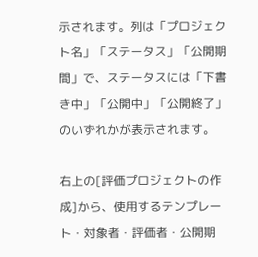示されます。列は「プロジェクト名」「ステータス」「公開期間」で、ステータスには「下書き中」「公開中」「公開終了」のいずれかが表示されます。

右上の[評価プロジェクトの作成]から、使用するテンプレート・対象者・評価者・公開期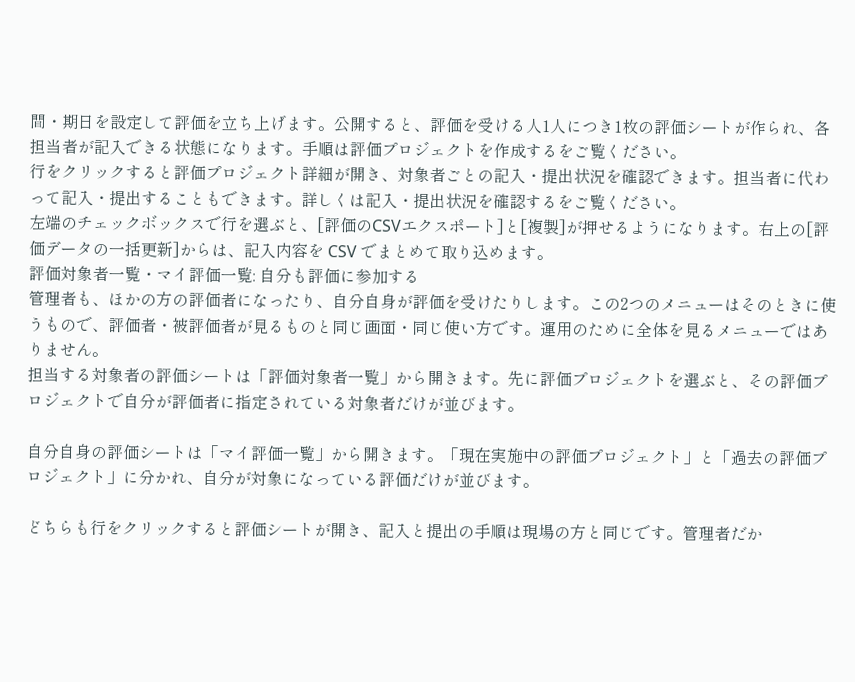間・期日を設定して評価を立ち上げます。公開すると、評価を受ける人1人につき1枚の評価シートが作られ、各担当者が記入できる状態になります。手順は評価プロジェクトを作成するをご覧ください。
行をクリックすると評価プロジェクト詳細が開き、対象者ごとの記入・提出状況を確認できます。担当者に代わって記入・提出することもできます。詳しくは記入・提出状況を確認するをご覧ください。
左端のチェックボックスで行を選ぶと、[評価のCSVエクスポート]と[複製]が押せるようになります。右上の[評価データの一括更新]からは、記入内容を CSV でまとめて取り込めます。
評価対象者一覧・マイ評価一覧: 自分も評価に参加する
管理者も、ほかの方の評価者になったり、自分自身が評価を受けたりします。この2つのメニューはそのときに使うもので、評価者・被評価者が見るものと同じ画面・同じ使い方です。運用のために全体を見るメニューではありません。
担当する対象者の評価シートは「評価対象者一覧」から開きます。先に評価プロジェクトを選ぶと、その評価プロジェクトで自分が評価者に指定されている対象者だけが並びます。

自分自身の評価シートは「マイ評価一覧」から開きます。「現在実施中の評価プロジェクト」と「過去の評価プロジェクト」に分かれ、自分が対象になっている評価だけが並びます。

どちらも行をクリックすると評価シートが開き、記入と提出の手順は現場の方と同じです。管理者だか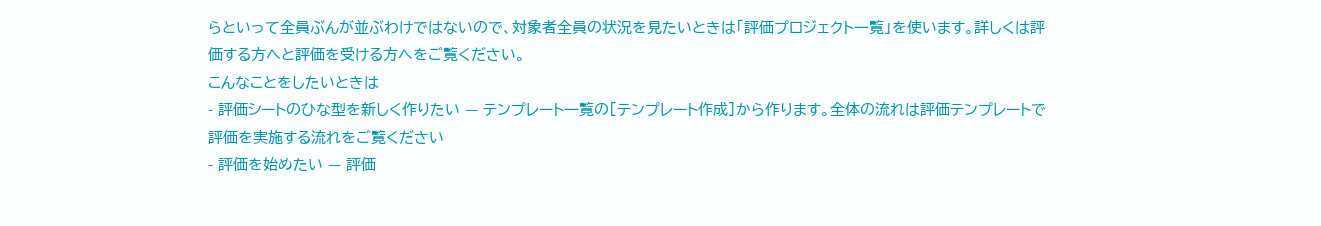らといって全員ぶんが並ぶわけではないので、対象者全員の状況を見たいときは「評価プロジェクト一覧」を使います。詳しくは評価する方へと評価を受ける方へをご覧ください。
こんなことをしたいときは
- 評価シートのひな型を新しく作りたい — テンプレート一覧の[テンプレート作成]から作ります。全体の流れは評価テンプレートで評価を実施する流れをご覧ください
- 評価を始めたい — 評価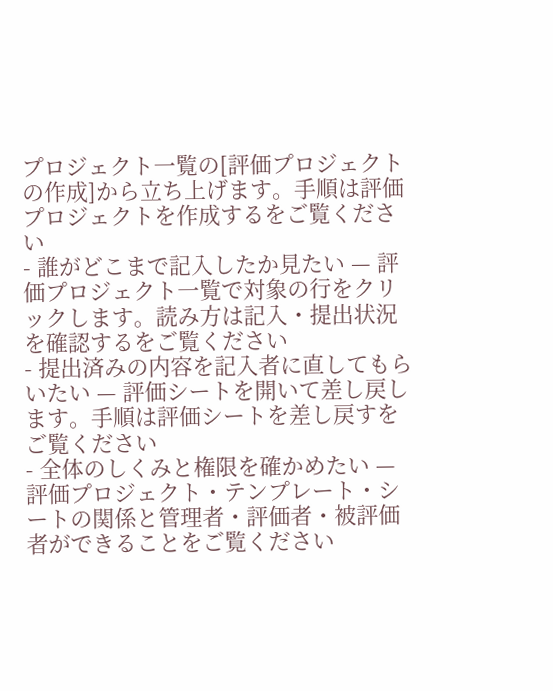プロジェクト一覧の[評価プロジェクトの作成]から立ち上げます。手順は評価プロジェクトを作成するをご覧ください
- 誰がどこまで記入したか見たい — 評価プロジェクト一覧で対象の行をクリックします。読み方は記入・提出状況を確認するをご覧ください
- 提出済みの内容を記入者に直してもらいたい — 評価シートを開いて差し戻します。手順は評価シートを差し戻すをご覧ください
- 全体のしくみと権限を確かめたい — 評価プロジェクト・テンプレート・シートの関係と管理者・評価者・被評価者ができることをご覧ください